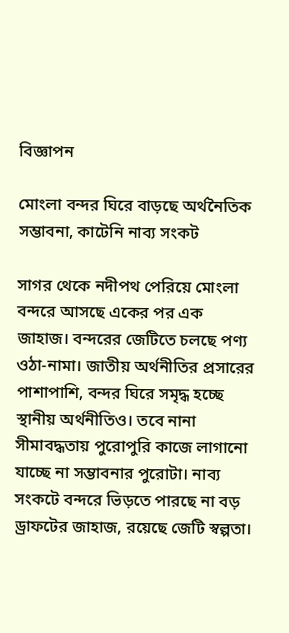বিজ্ঞাপন

মোংলা বন্দর ঘিরে বাড়ছে অর্থনৈতিক সম্ভাবনা, কাটেনি নাব্য সংকট

সাগর থেকে নদীপথ পেরিয়ে মোংলা বন্দরে আসছে একের পর এক জাহাজ। বন্দরের জেটিতে চলছে পণ্য ওঠা-নামা। জাতীয় অর্থনীতির প্রসারের পাশাপাশি, বন্দর ঘিরে সমৃদ্ধ হচ্ছে স্থানীয় অর্থনীতিও। তবে নানা সীমাবদ্ধতায় পুরোপুরি কাজে লাগানো যাচ্ছে না সম্ভাবনার পুরোটা। নাব্য সংকটে বন্দরে ভিড়তে পারছে না বড় ড্রাফটের জাহাজ, রয়েছে জেটি স্বল্পতা।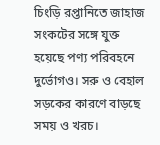চিংড়ি রপ্তানিতে জাহাজ সংকটের সঙ্গে যুক্ত হয়েছে পণ্য পরিবহনে দুর্ভোগও। সরু ও বেহাল সড়কের কারণে বাড়ছে সময় ও খরচ।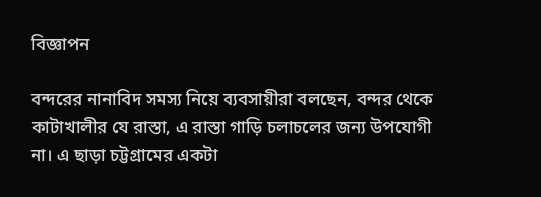বিজ্ঞাপন

বন্দরের নানাবিদ সমস্য নিয়ে ব্যবসায়ীরা বলছেন, বন্দর থেকে কাটাখালীর যে রাস্তা, এ রাস্তা গাড়ি চলাচলের জন্য উপযোগী না। এ ছাড়া চট্টগ্রামের একটা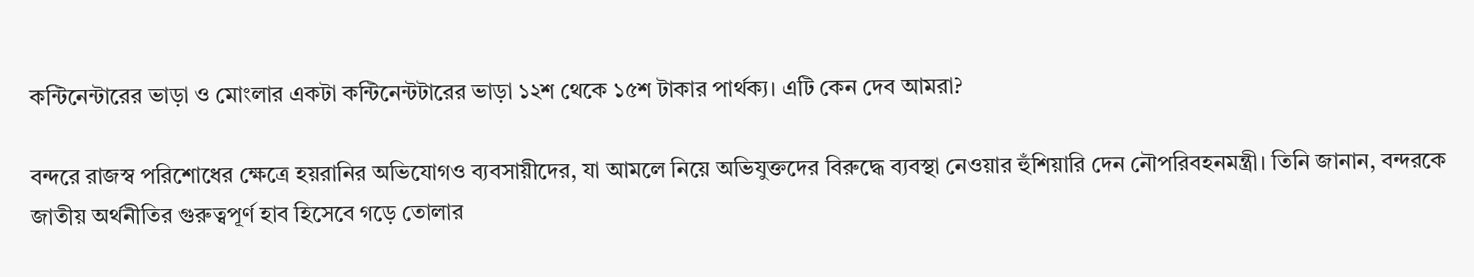কন্টিনেন্টারের ভাড়া ও মোংলার একটা কন্টিনেন্টটারের ভাড়া ১২শ থেকে ১৫শ টাকার পার্থক্য। এটি কেন দেব আমরা?

বন্দরে রাজস্ব পরিশোধের ক্ষেত্রে হয়রানির অভিযোগও ব্যবসায়ীদের, যা আমলে নিয়ে অভিযুক্তদের বিরুদ্ধে ব্যবস্থা নেওয়ার হুঁশিয়ারি দেন নৌপরিবহনমন্ত্রী। তিনি জানান, বন্দরকে জাতীয় অর্থনীতির গুরুত্বপূর্ণ হাব হিসেবে গড়ে তোলার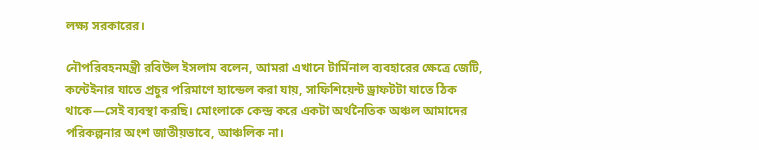লক্ষ্য সরকারের।

নৌপরিবহনমন্ত্রী রবিউল ইসলাম বলেন, আমরা এখানে টার্মিনাল ব্যবহারের ক্ষেত্রে জেটি, কন্টেইনার যাতে প্রচুর পরিমাণে হ্যান্ডেল করা যায়, সাফিশিয়েন্ট ড্রাফটটা যাতে ঠিক থাকে—সেই ব্যবস্থা করছি। মোংলাকে কেন্দ্র করে একটা অর্থনৈতিক অঞ্চল আমাদের পরিকল্পনার অংশ জাতীয়ভাবে, আঞ্চলিক না।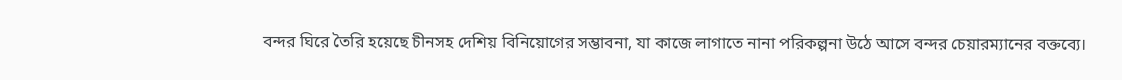বন্দর ঘিরে তৈরি হয়েছে চীনসহ দেশিয় বিনিয়োগের সম্ভাবনা, যা কাজে লাগাতে নানা পরিকল্পনা উঠে আসে বন্দর চেয়ারম্যানের বক্তব্যে।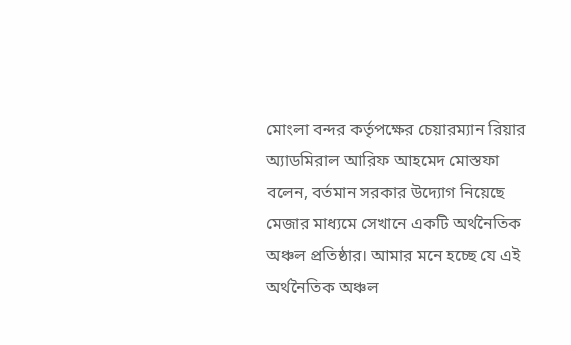মোংলা বন্দর কর্তৃপক্ষের চেয়ারম্যান রিয়ার অ্যাডমিরাল আরিফ আহমেদ মোস্তফা বলেন, বর্তমান সরকার উদ্যোগ নিয়েছে মেজার মাধ্যমে সেখানে একটি অর্থনৈতিক অঞ্চল প্রতিষ্ঠার। আমার মনে হচ্ছে যে এই অর্থনৈতিক অঞ্চল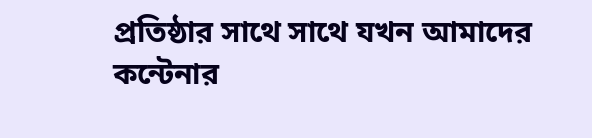প্রতিষ্ঠার সাথে সাথে যখন আমাদের কন্টেনার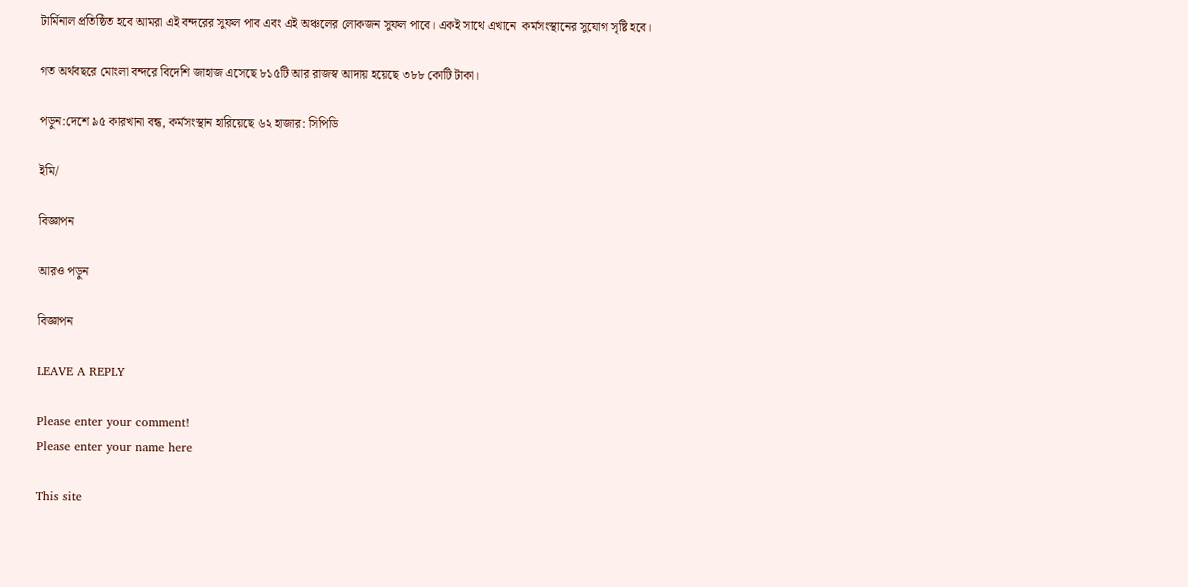টার্মিনাল প্রতিষ্ঠিত হবে আমরা এই বন্দরের সুফল পাব এবং এই অঞ্চলের লোকজন সুফল পাবে। একই সাথে এখানে  কর্মসংস্থানের সুযোগ সৃষ্টি হবে।

গত অর্থবছরে মোংলা বন্দরে বিদেশি জাহাজ এসেছে ৮১৫টি আর রাজস্ব আদায় হয়েছে ৩৮৮ কোটি টাকা।

পড়ুন:দেশে ৯৫ কারখানা বন্ধ, কর্মসংস্থান হারিয়েছে ৬২ হাজার: সিপিডি

ইমি/

বিজ্ঞাপন

আরও পড়ুন

বিজ্ঞাপন

LEAVE A REPLY

Please enter your comment!
Please enter your name here

This site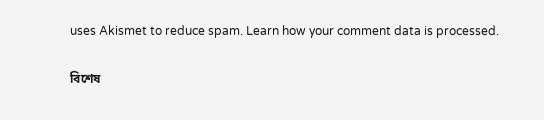uses Akismet to reduce spam. Learn how your comment data is processed.

বিশেষ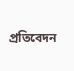প্রতিবেদন